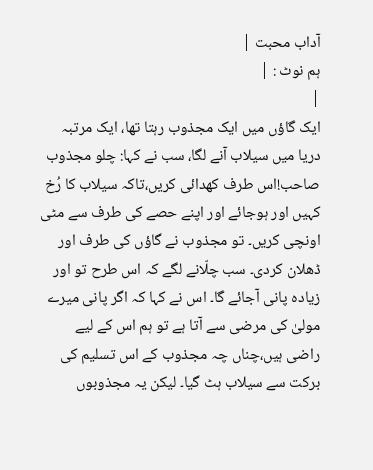آداب محبت |
ہم نوٹ : |
|
ایک گاؤں میں ایک مجذوب رہتا تھا، ایک مرتبہ دریا میں سیلاب آنے لگا، سب نے کہا: چلو مجذوب صاحب!اس طرف کھدائی کریں،تاکہ سیلاب کا رُخ کہیں اور ہوجائے اور اپنے حصے کی طرف سے مٹی اونچی کریں۔ تو مجذوب نے گاؤں کی طرف اور ڈھلان کردی۔ سب چلّانے لگے کہ اس طرح تو اور زیادہ پانی آجائے گا۔ اس نے کہا کہ اگر پانی میرے مولیٰ کی مرضی سے آتا ہے تو ہم اس کے لیے راضی ہیں،چناں چہ مجذوب کے اس تسلیم کی برکت سے سیلاب ہٹ گیا۔ لیکن یہ مجذوبوں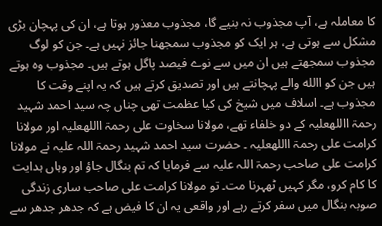کا معاملہ ہے، آپ مجذوب نہ بنیے گا، مجذوب معذور ہوتا ہے، ان کی پہچان بڑی مشکل سے ہوتی ہے، ہر ایک کو مجذوب سمجھنا جائز نہیں ہے۔ جن کو لوگ مجذوب سمجھتے ہیں ان میں سے نوے فیصد پاگل ہوتے ہیں۔ مجذوب وہ ہوتے ہیں جن کو االله والے پہچانتے ہیں اور تصدیق کرتے ہیں کہ یہ اپنے وقت کا مجذوب ہے۔ اسلاف میں شیخ کی کیا عظمت تھی چناں چہ سید احمد شہید رحمۃ االلهعلیہ کے دو خلفاء تھے، مولانا سخاوت علی رحمۃ االلهعلیہ اور مولانا کرامت علی رحمۃ االلهعلیہ ۔ حضرت سید احمد شہید رحمۃ اللہ علیہ نے مولانا کرامت علی صاحب رحمۃ اللہ علیہ سے فرمایا کہ تم بنگال جاؤ اور وہاں ہدایت کا کام کرو، مگر کہیں ٹھہرنا مت۔ تو مولانا کرامت علی صاحب ساری زندگی صوبہ بنگال میں سفر کرتے رہے اور واقعی یہ ان کا فیض ہے کہ جدھر جدھر سے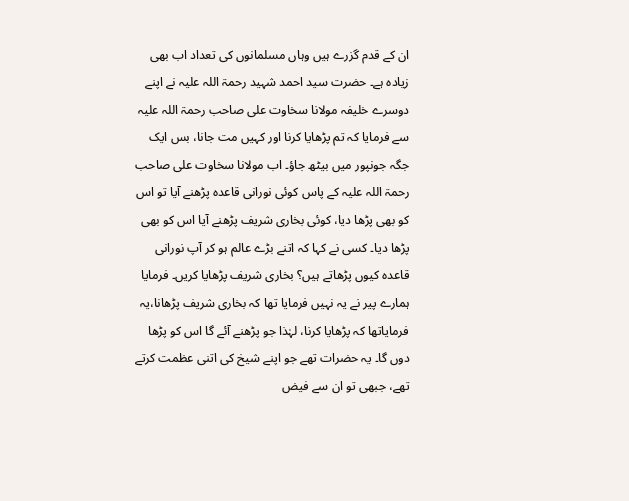ان کے قدم گزرے ہیں وہاں مسلمانوں کی تعداد اب بھی زیادہ ہے۔ حضرت سید احمد شہید رحمۃ اللہ علیہ نے اپنے دوسرے خلیفہ مولانا سخاوت علی صاحب رحمۃ اللہ علیہ سے فرمایا کہ تم پڑھایا کرنا اور کہیں مت جانا، بس ایک جگہ جونپور میں بیٹھ جاؤ۔ اب مولانا سخاوت علی صاحب رحمۃ اللہ علیہ کے پاس کوئی نورانی قاعدہ پڑھنے آیا تو اس کو بھی پڑھا دیا، کوئی بخاری شریف پڑھنے آیا اس کو بھی پڑھا دیا۔ کسی نے کہا کہ اتنے بڑے عالم ہو کر آپ نورانی قاعدہ کیوں پڑھاتے ہیں؟ بخاری شریف پڑھایا کریں۔ فرمایا ہمارے پیر نے یہ نہیں فرمایا تھا کہ بخاری شریف پڑھانا،یہ فرمایاتھا کہ پڑھایا کرنا، لہٰذا جو پڑھنے آئے گا اس کو پڑھا دوں گا۔ یہ حضرات تھے جو اپنے شیخ کی اتنی عظمت کرتے تھے، جبھی تو ان سے فیض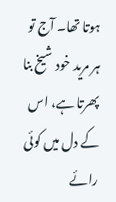ہوتا تھا۔ آج تو ہر مرید خود شیخ بنا پھرتا ہے، اس کے دل میں کوئی رائے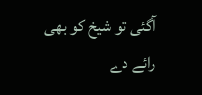آگئی تو شیخ کو بھی رائے دے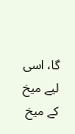گا، اسی لیے میخ کے میخ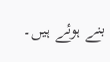بنے ہوئے ہیں۔